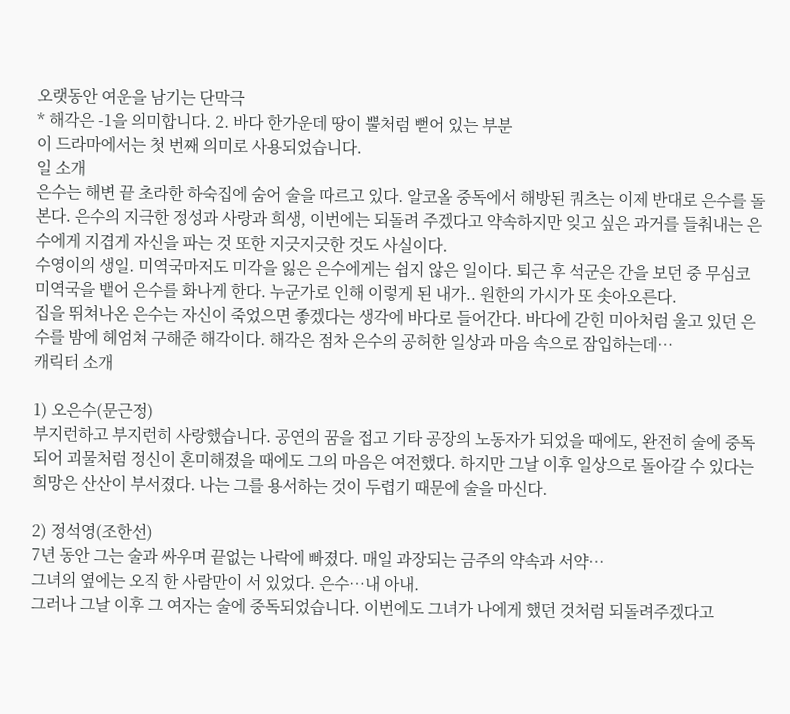오랫동안 여운을 남기는 단막극
* 해각은 -1을 의미합니다. 2. 바다 한가운데 땅이 뿔처럼 뻗어 있는 부분
이 드라마에서는 첫 번째 의미로 사용되었습니다.
일 소개
은수는 해변 끝 초라한 하숙집에 숨어 술을 따르고 있다. 알코올 중독에서 해방된 쿼츠는 이제 반대로 은수를 돌본다. 은수의 지극한 정성과 사랑과 희생, 이번에는 되돌려 주겠다고 약속하지만 잊고 싶은 과거를 들춰내는 은수에게 지겹게 자신을 파는 것 또한 지긋지긋한 것도 사실이다.
수영이의 생일. 미역국마저도 미각을 잃은 은수에게는 쉽지 않은 일이다. 퇴근 후 석군은 간을 보던 중 무심코 미역국을 뱉어 은수를 화나게 한다. 누군가로 인해 이렇게 된 내가.. 원한의 가시가 또 솟아오른다.
집을 뛰쳐나온 은수는 자신이 죽었으면 좋겠다는 생각에 바다로 들어간다. 바다에 갇힌 미아처럼 울고 있던 은수를 밤에 헤엄쳐 구해준 해각이다. 해각은 점차 은수의 공허한 일상과 마음 속으로 잠입하는데…
캐릭터 소개

1) 오은수(문근정)
부지런하고 부지런히 사랑했습니다. 공연의 꿈을 접고 기타 공장의 노동자가 되었을 때에도, 완전히 술에 중독되어 괴물처럼 정신이 혼미해졌을 때에도 그의 마음은 여전했다. 하지만 그날 이후 일상으로 돌아갈 수 있다는 희망은 산산이 부서졌다. 나는 그를 용서하는 것이 두렵기 때문에 술을 마신다.

2) 정석영(조한선)
7년 동안 그는 술과 싸우며 끝없는 나락에 빠졌다. 매일 과장되는 금주의 약속과 서약…
그녀의 옆에는 오직 한 사람만이 서 있었다. 은수…내 아내.
그러나 그날 이후 그 여자는 술에 중독되었습니다. 이번에도 그녀가 나에게 했던 것처럼 되돌려주겠다고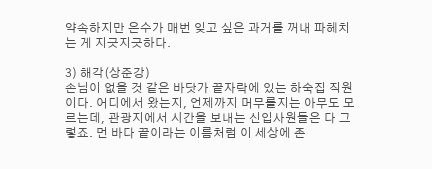약속하지만 은수가 매번 잊고 싶은 과거를 꺼내 파헤치는 게 지긋지긋하다.

3) 해각(상준강)
손님이 없을 것 같은 바닷가 끝자락에 있는 하숙집 직원이다. 어디에서 왔는지, 언제까지 머무를지는 아무도 모르는데, 관광지에서 시간을 보내는 신입사원들은 다 그렇죠. 먼 바다 끝이라는 이름처럼 이 세상에 존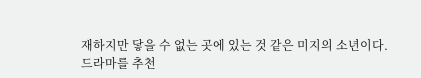재하지만 닿을 수 없는 곳에 있는 것 같은 미지의 소년이다.
드라마를 추천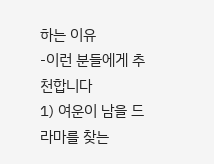하는 이유
-이런 분들에게 추천합니다
1) 여운이 남을 드라마를 찾는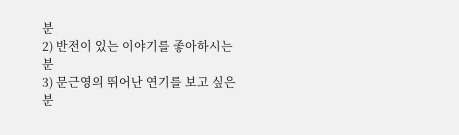분
2) 반전이 있는 이야기를 좋아하시는 분
3) 문근영의 뛰어난 연기를 보고 싶은 분